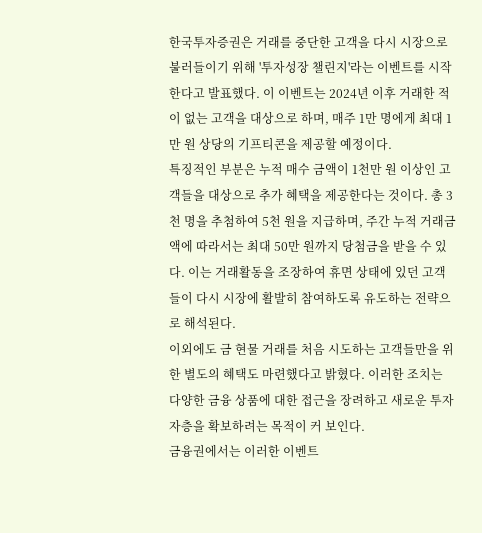한국투자증권은 거래를 중단한 고객을 다시 시장으로 불러들이기 위해 '투자성장 챌린지'라는 이벤트를 시작한다고 발표했다. 이 이벤트는 2024년 이후 거래한 적이 없는 고객을 대상으로 하며, 매주 1만 명에게 최대 1만 원 상당의 기프티콘을 제공할 예정이다.
특징적인 부분은 누적 매수 금액이 1천만 원 이상인 고객들을 대상으로 추가 혜택을 제공한다는 것이다. 총 3천 명을 추첨하여 5천 원을 지급하며, 주간 누적 거래금액에 따라서는 최대 50만 원까지 당첨금을 받을 수 있다. 이는 거래활동을 조장하여 휴면 상태에 있던 고객들이 다시 시장에 활발히 참여하도록 유도하는 전략으로 해석된다.
이외에도 금 현물 거래를 처음 시도하는 고객들만을 위한 별도의 혜택도 마련했다고 밝혔다. 이러한 조치는 다양한 금융 상품에 대한 접근을 장려하고 새로운 투자자층을 확보하려는 목적이 커 보인다.
금융권에서는 이러한 이벤트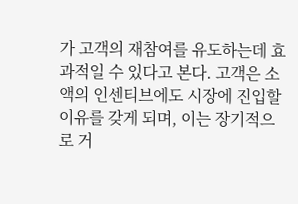가 고객의 재참여를 유도하는데 효과적일 수 있다고 본다. 고객은 소액의 인센티브에도 시장에 진입할 이유를 갖게 되며, 이는 장기적으로 거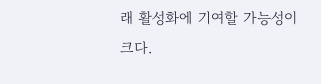래 활성화에 기여할 가능성이 크다.